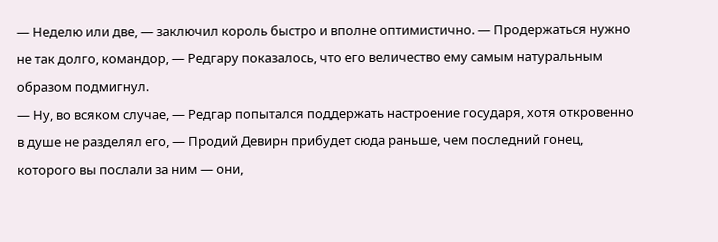— Неделю или две, — заключил король быстро и вполне оптимистично. — Продержаться нужно не так долго, командор, — Редгару показалось, что его величество ему самым натуральным образом подмигнул.
— Ну, во всяком случае, — Редгар попытался поддержать настроение государя, хотя откровенно в душе не разделял его, — Продий Девирн прибудет сюда раньше, чем последний гонец, которого вы послали за ним — они,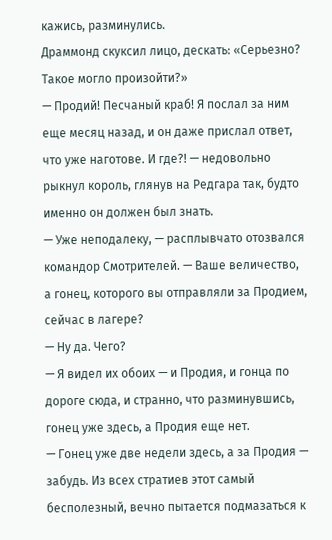кажись, разминулись.
Драммонд скуксил лицо, дескать: «Серьезно? Такое могло произойти?»
— Продий! Песчаный краб! Я послал за ним еще месяц назад, и он даже прислал ответ, что уже наготове. И где?! — недовольно рыкнул король, глянув на Редгара так, будто именно он должен был знать.
— Уже неподалеку, — расплывчато отозвался командор Смотрителей. — Ваше величество, а гонец, которого вы отправляли за Продием, сейчас в лагере?
— Ну да. Чего?
— Я видел их обоих — и Продия, и гонца по дороге сюда, и странно, что разминувшись, гонец уже здесь, а Продия еще нет.
— Гонец уже две недели здесь, а за Продия — забудь. Из всех стратиев этот самый бесполезный, вечно пытается подмазаться к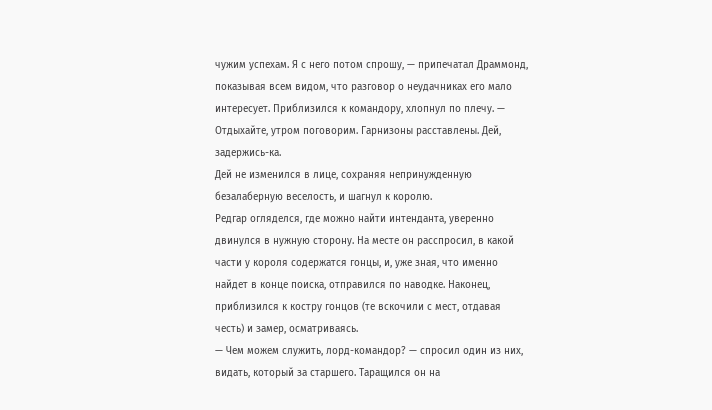чужим успехам. Я с него потом спрошу, — припечатал Драммонд, показывая всем видом, что разговор о неудачниках его мало интересует. Приблизился к командору, хлопнул по плечу. — Отдыхайте, утром поговорим. Гарнизоны расставлены. Дей, задержись-ка.
Дей не изменился в лице, сохраняя непринужденную безалаберную веселость, и шагнул к королю.
Редгар огляделся, где можно найти интенданта, уверенно двинулся в нужную сторону. На месте он расспросил, в какой части у короля содержатся гонцы, и, уже зная, что именно найдет в конце поиска, отправился по наводке. Наконец, приблизился к костру гонцов (те вскочили с мест, отдавая честь) и замер, осматриваясь.
— Чем можем служить, лорд-командор? — спросил один из них, видать, который за старшего. Таращился он на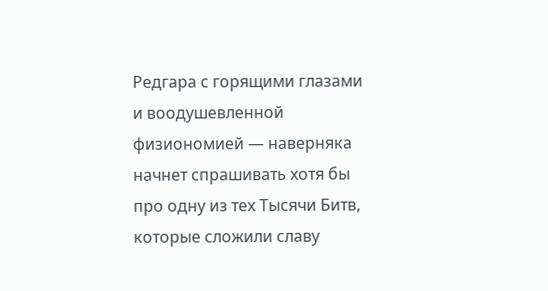Редгара с горящими глазами и воодушевленной физиономией — наверняка начнет спрашивать хотя бы про одну из тех Тысячи Битв, которые сложили славу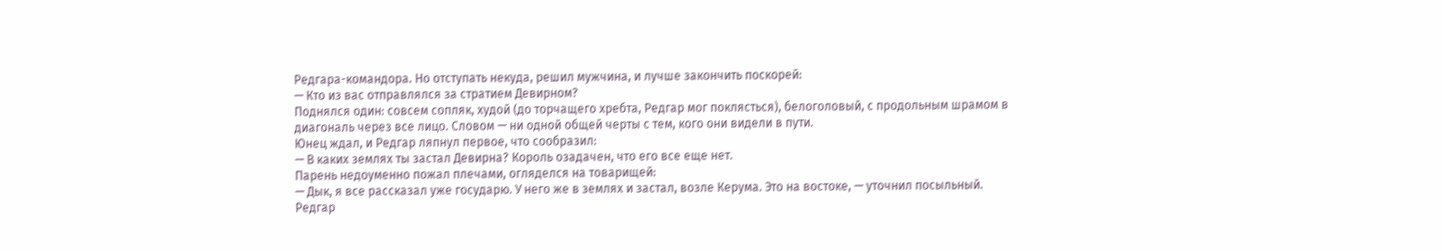Редгара-командора. Но отступать некуда, решил мужчина, и лучше закончить поскорей:
— Кто из вас отправлялся за стратием Девирном?
Поднялся один: совсем сопляк, худой (до торчащего хребта, Редгар мог поклясться), белоголовый, с продольным шрамом в диагональ через все лицо. Словом — ни одной общей черты с тем, кого они видели в пути.
Юнец ждал, и Редгар ляпнул первое, что сообразил:
— В каких землях ты застал Девирна? Король озадачен, что его все еще нет.
Парень недоуменно пожал плечами, огляделся на товарищей:
— Дык, я все рассказал уже государю. У него же в землях и застал, возле Керума. Это на востоке, — уточнил посыльный.
Редгар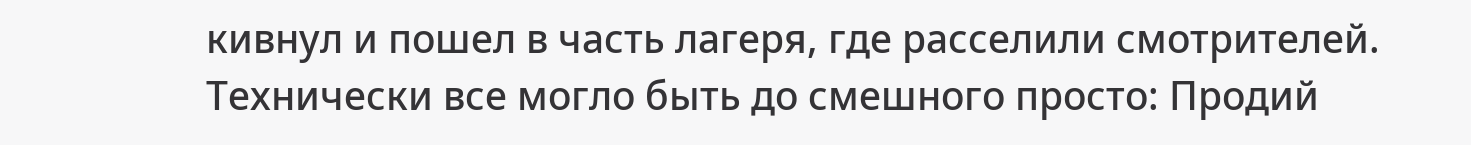кивнул и пошел в часть лагеря, где расселили смотрителей. Технически все могло быть до смешного просто: Продий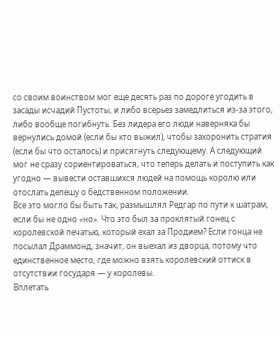со своим воинством мог еще десять раз по дороге угодить в засады исчадий Пустоты, и либо всерьез замедлиться из-за этого, либо вообще погибнуть. Без лидера его люди наверняка бы вернулись домой (если бы кто выжил), чтобы захоронить стратия (если бы что осталось) и присягнуть следующему. А следующий мог не сразу сориентироваться, что теперь делать и поступить как угодно — вывести оставшихся людей на помощь королю или отослать депешу о бедственном положении.
Все это могло бы быть так, размышлял Редгар по пути к шатрам, если бы не одно «но». Что это был за проклятый гонец с королевской печатью, который ехал за Продием? Если гонца не посылал Драммонд, значит, он выехал из дворца, потому что единственное место, где можно взять королевский оттиск в отсутствии государя — у королевы.
Вплетать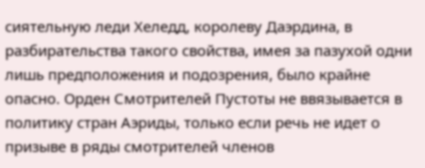сиятельную леди Хеледд, королеву Даэрдина, в разбирательства такого свойства, имея за пазухой одни лишь предположения и подозрения, было крайне опасно. Орден Смотрителей Пустоты не ввязывается в политику стран Аэриды, только если речь не идет о призыве в ряды смотрителей членов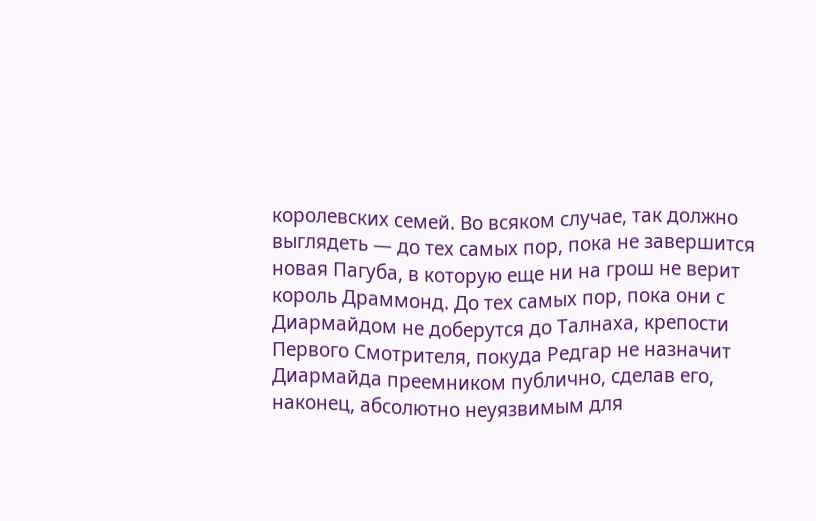королевских семей. Во всяком случае, так должно выглядеть — до тех самых пор, пока не завершится новая Пагуба, в которую еще ни на грош не верит король Драммонд. До тех самых пор, пока они с Диармайдом не доберутся до Талнаха, крепости Первого Смотрителя, покуда Редгар не назначит Диармайда преемником публично, сделав его, наконец, абсолютно неуязвимым для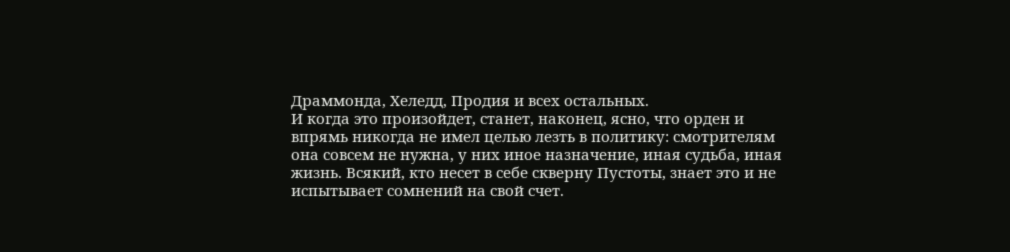Драммонда, Хеледд, Продия и всех остальных.
И когда это произойдет, станет, наконец, ясно, что орден и впрямь никогда не имел целью лезть в политику: смотрителям она совсем не нужна, у них иное назначение, иная судьба, иная жизнь. Всякий, кто несет в себе скверну Пустоты, знает это и не испытывает сомнений на свой счет.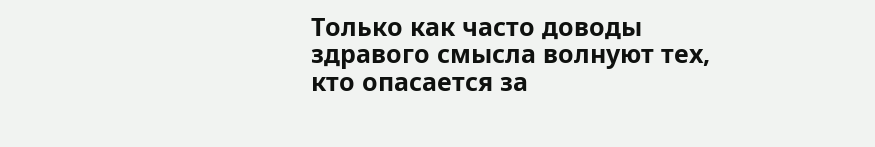Только как часто доводы здравого смысла волнуют тех, кто опасается за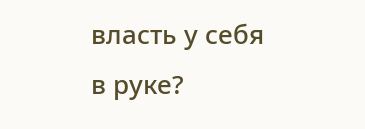власть у себя в руке?